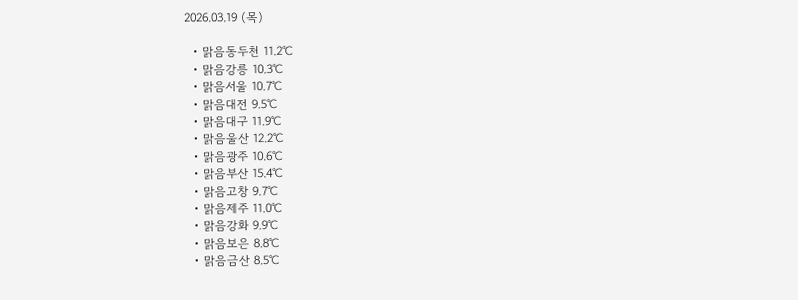2026.03.19 (목)

  • 맑음동두천 11.2℃
  • 맑음강릉 10.3℃
  • 맑음서울 10.7℃
  • 맑음대전 9.5℃
  • 맑음대구 11.9℃
  • 맑음울산 12.2℃
  • 맑음광주 10.6℃
  • 맑음부산 15.4℃
  • 맑음고창 9.7℃
  • 맑음제주 11.0℃
  • 맑음강화 9.9℃
  • 맑음보은 8.8℃
  • 맑음금산 8.5℃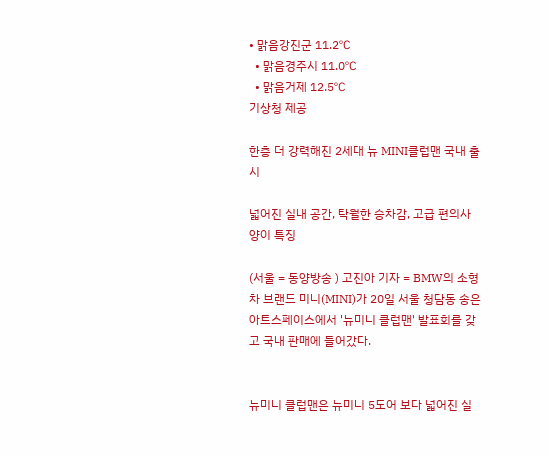• 맑음강진군 11.2℃
  • 맑음경주시 11.0℃
  • 맑음거제 12.5℃
기상청 제공

한층 더 강력해진 2세대 뉴 MINI클럽맨 국내 출시

넓어진 실내 공간, 탁월한 승차감, 고급 편의사양이 특징

(서울 = 동양방송 ) 고진아 기자 = BMW의 소형차 브랜드 미니(MINI)가 20일 서울 청담동 송은아트스페이스에서 '뉴미니 클럽맨' 발표회를 갖고 국내 판매에 들어갔다.


뉴미니 클럽맨은 뉴미니 5도어 보다 넓어진 실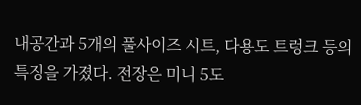내공간과 5개의 풀사이즈 시트, 다용도 트렁크 등의 특징을 가졌다. 전장은 미니 5도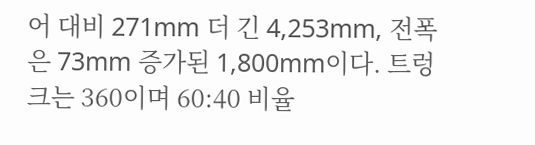어 대비 271mm 더 긴 4,253mm, 전폭은 73mm 증가된 1,800mm이다. 트렁크는 360이며 60:40 비율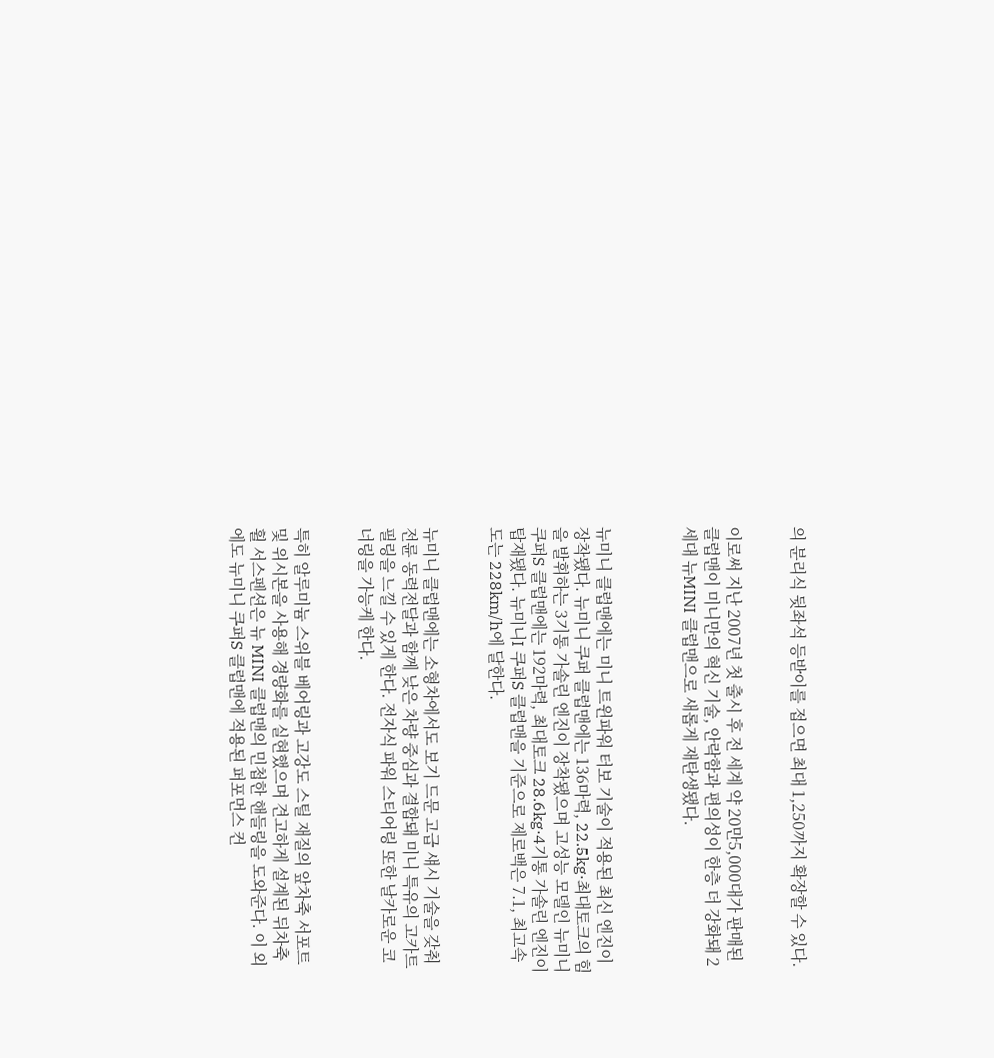의 분리식 뒷좌석 등받이를 접으면 최대 1,250까지 확장할 수 있다.


이로써 지난 2007년 첫 출시 후 전 세계 약 20만5,000대가 판매된 클럽맨이 미니만의 혁신 기술, 안락함과 편의성이 한층 더 강화돼 2세대 뉴MINI 클럽맨으로 새롭게 재탄생됐다.



뉴미니 클럽맨에는 미니 트윈파워 터보 기술이 적용된 최신 엔진이 장착됐다. 뉴미니 쿠퍼 클럽맨에는 136마력, 22.5kg·최대토크의 힘을 발휘하는 3기통 가솔린 엔진이 장착됐으며 고성능 모델인 뉴미니 쿠퍼S 클럽맨에는 192마력, 최대토크 28.6kg·4기통 가솔린 엔진이 탑재됐다. 뉴미니I 쿠퍼S 클럽맨을 기준으로 제로백은 7.1, 최고속도는 228km/h에 달한다.


뉴미니 클럽맨에는 소형차에서도 보기 드문 고급 섀시 기술을 갖춰 전륜 동력전달과 함께 낮은 차량 중심과 결합돼 미니 특유의 고카트 필링을 느낄 수 있게 한다. 전자식 파워 스티어링 또한 날카로운 코너링을 가능케 한다.


특히 알루미늄 스위블 베어링과 고강도 스틸 재질의 앞차축 서포트 및 위시본을 사용해 경량화를 실현했으며 견고하게 설계된 뒤차축 휠 서스펜션은 뉴 MINI 클럽맨의 민첩한 핸들링을 도와준다. 이 외에도 뉴미니 쿠퍼S 클럽맨에 적용된 퍼포먼스 컨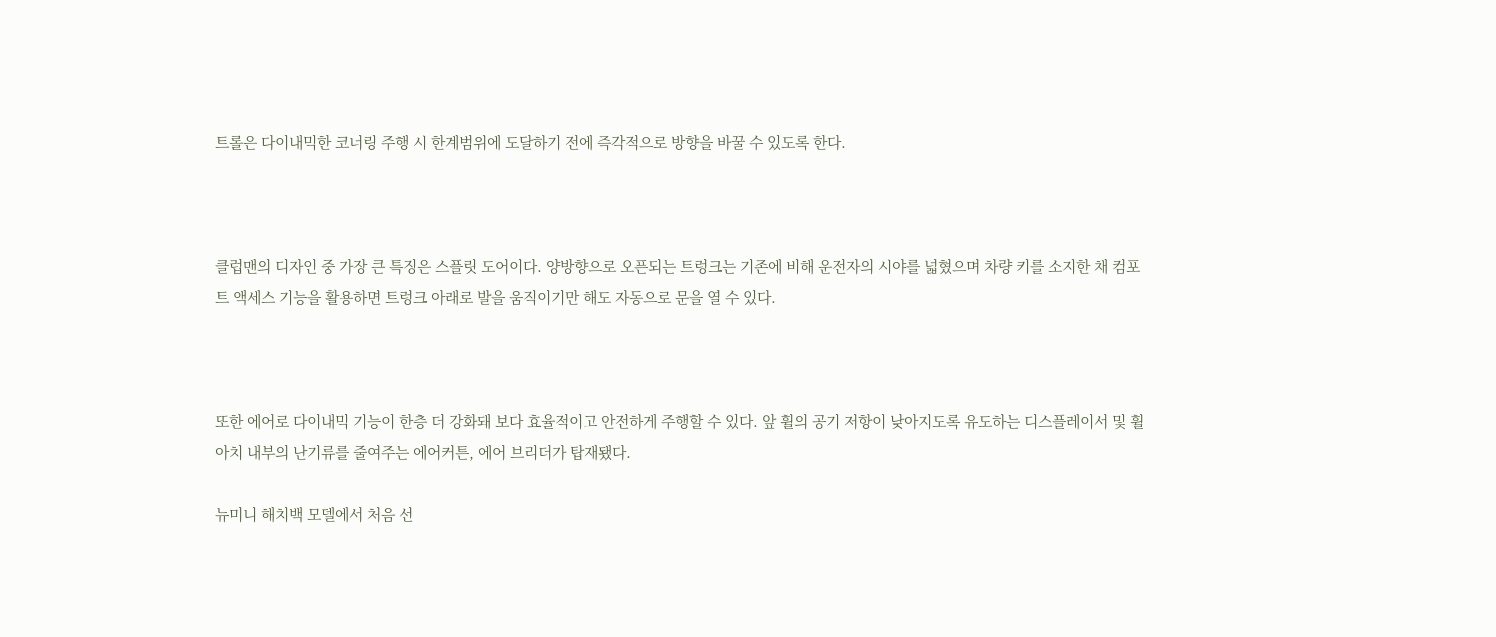트롤은 다이내믹한 코너링 주행 시 한계범위에 도달하기 전에 즉각적으로 방향을 바꿀 수 있도록 한다.



클럽맨의 디자인 중 가장 큰 특징은 스플릿 도어이다. 양방향으로 오픈되는 트렁크는 기존에 비해 운전자의 시야를 넓혔으며 차량 키를 소지한 채 컴포트 액세스 기능을 활용하면 트렁크 아래로 발을 움직이기만 해도 자동으로 문을 열 수 있다.



또한 에어로 다이내믹 기능이 한층 더 강화돼 보다 효율적이고 안전하게 주행할 수 있다. 앞 휠의 공기 저항이 낮아지도록 유도하는 디스플레이서 및 휠 아치 내부의 난기류를 줄여주는 에어커튼, 에어 브리더가 탑재됐다.

뉴미니 해치백 모델에서 처음 선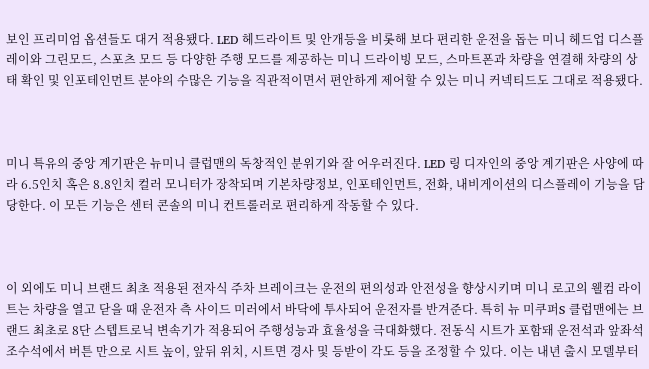보인 프리미엄 옵션들도 대거 적용됐다. LED 헤드라이트 및 안개등을 비롯해 보다 편리한 운전을 돕는 미니 헤드업 디스플레이와 그린모드, 스포츠 모드 등 다양한 주행 모드를 제공하는 미니 드라이빙 모드, 스마트폰과 차량을 연결해 차량의 상태 확인 및 인포테인먼트 분야의 수많은 기능을 직관적이면서 편안하게 제어할 수 있는 미니 커넥티드도 그대로 적용됐다.



미니 특유의 중앙 계기판은 뉴미니 클럽맨의 독창적인 분위기와 잘 어우러진다. LED 링 디자인의 중앙 계기판은 사양에 따라 6.5인치 혹은 8.8인치 컬러 모니터가 장착되며 기본차량정보, 인포테인먼트, 전화, 내비게이션의 디스플레이 기능을 담당한다. 이 모든 기능은 센터 콘솔의 미니 컨트롤러로 편리하게 작동할 수 있다.



이 외에도 미니 브랜드 최초 적용된 전자식 주차 브레이크는 운전의 편의성과 안전성을 향상시키며 미니 로고의 웰컴 라이트는 차량을 열고 닫을 때 운전자 측 사이드 미러에서 바닥에 투사되어 운전자를 반겨준다. 특히 뉴 미쿠퍼S 클럽맨에는 브랜드 최초로 8단 스텝트로닉 변속기가 적용되어 주행성능과 효율성을 극대화했다. 전동식 시트가 포함돼 운전석과 앞좌석 조수석에서 버튼 만으로 시트 높이, 앞뒤 위치, 시트면 경사 및 등받이 각도 등을 조정할 수 있다. 이는 내년 출시 모델부터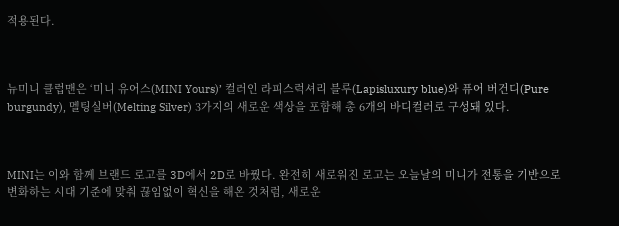적용된다.



뉴미니 클럽맨은 ‘미니 유어스(MINI Yours)’ 컬러인 라피스럭셔리 블루(Lapisluxury blue)와 퓨어 버건디(Pure burgundy), 멜팅실버(Melting Silver) 3가지의 새로운 색상을 포함해 총 6개의 바디컬러로 구성돼 있다.



MINI는 이와 함께 브랜드 로고를 3D에서 2D로 바꿨다. 완전히 새로워진 로고는 오늘날의 미니가 전통을 기반으로 변화하는 시대 기준에 맞춰 끊임없이 혁신을 해온 것처럼, 새로운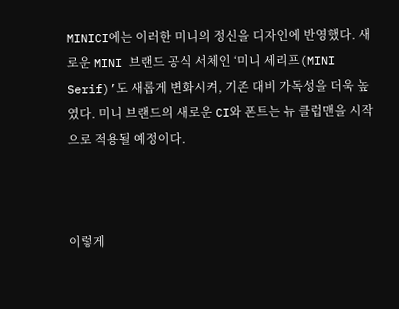MINICI에는 이러한 미니의 정신을 디자인에 반영했다. 새로운 MINI 브랜드 공식 서체인 ‘미니 세리프(MINI Serif)’도 새롭게 변화시켜, 기존 대비 가독성을 더욱 높였다. 미니 브랜드의 새로운 CI와 폰트는 뉴 클럽맨을 시작으로 적용될 예정이다.



이렇게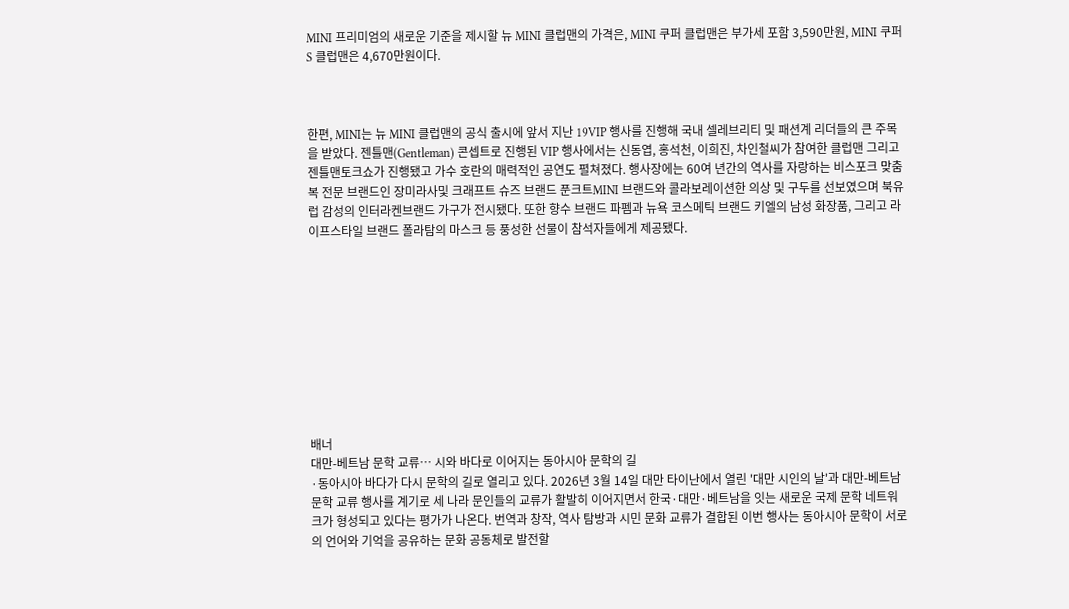MINI 프리미엄의 새로운 기준을 제시할 뉴 MINI 클럽맨의 가격은, MINI 쿠퍼 클럽맨은 부가세 포함 3,590만원, MINI 쿠퍼 S 클럽맨은 4,670만원이다.



한편, MINI는 뉴 MINI 클럽맨의 공식 출시에 앞서 지난 19VIP 행사를 진행해 국내 셀레브리티 및 패션계 리더들의 큰 주목을 받았다. 젠틀맨(Gentleman) 콘셉트로 진행된 VIP 행사에서는 신동엽, 홍석천, 이희진, 차인철씨가 참여한 클럽맨 그리고 젠틀맨토크쇼가 진행됐고 가수 호란의 매력적인 공연도 펼쳐졌다. 행사장에는 60여 년간의 역사를 자랑하는 비스포크 맞춤복 전문 브랜드인 장미라사및 크래프트 슈즈 브랜드 푼크트MINI 브랜드와 콜라보레이션한 의상 및 구두를 선보였으며 북유럽 감성의 인터라켄브랜드 가구가 전시됐다. 또한 향수 브랜드 파펨과 뉴욕 코스메틱 브랜드 키엘의 남성 화장품, 그리고 라이프스타일 브랜드 폴라탐의 마스크 등 풍성한 선물이 참석자들에게 제공됐다.










배너
대만-베트남 문학 교류… 시와 바다로 이어지는 동아시아 문학의 길
·동아시아 바다가 다시 문학의 길로 열리고 있다. 2026년 3월 14일 대만 타이난에서 열린 '대만 시인의 날'과 대만-베트남 문학 교류 행사를 계기로 세 나라 문인들의 교류가 활발히 이어지면서 한국·대만·베트남을 잇는 새로운 국제 문학 네트워크가 형성되고 있다는 평가가 나온다. 번역과 창작, 역사 탐방과 시민 문화 교류가 결합된 이번 행사는 동아시아 문학이 서로의 언어와 기억을 공유하는 문화 공동체로 발전할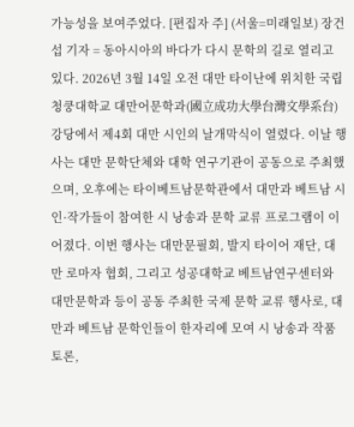가능성을 보여주었다. [편집자 주] (서울=미래일보) 장건섭 기자 = 동아시아의 바다가 다시 문학의 길로 열리고 있다. 2026년 3월 14일 오전 대만 타이난에 위치한 국립 청쿵대학교 대만어문학과(國立成功大學台灣文學系台) 강당에서 제4회 대만 시인의 날개막식이 열렸다. 이날 행사는 대만 문학단체와 대학 연구기관이 공동으로 주최했으며, 오후에는 타이베트남문학관에서 대만과 베트남 시인·작가들이 참여한 시 낭송과 문학 교류 프로그램이 이어졌다. 이번 행사는 대만문필회, 발지 타이어 재단, 대만 로마자 협회, 그리고 성공대학교 베트남연구센터와 대만문학과 등이 공동 주최한 국제 문학 교류 행사로, 대만과 베트남 문학인들이 한자리에 모여 시 낭송과 작품 토론,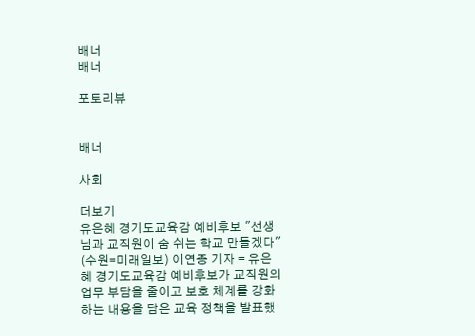배너
배너

포토리뷰


배너

사회

더보기
유은혜 경기도교육감 예비후보 "선생님과 교직원이 숨 쉬는 학교 만들겠다" (수원=미래일보) 이연종 기자 = 유은혜 경기도교육감 예비후보가 교직원의 업무 부담을 줄이고 보호 체계를 강화하는 내용을 담은 교육 정책을 발표했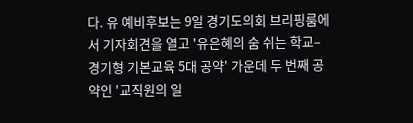다. 유 예비후보는 9일 경기도의회 브리핑룸에서 기자회견을 열고 '유은혜의 숨 쉬는 학교–경기형 기본교육 5대 공약' 가운데 두 번째 공약인 '교직원의 일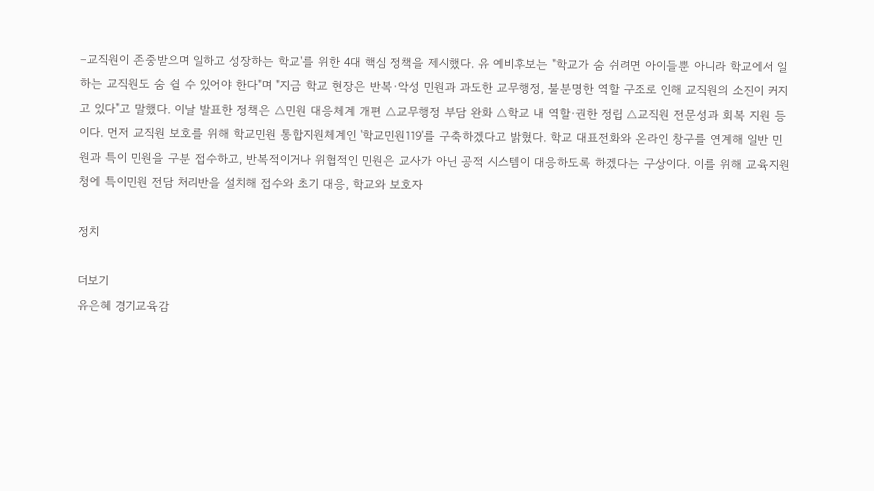–교직원이 존중받으며 일하고 성장하는 학교'를 위한 4대 핵심 정책을 제시했다. 유 예비후보는 "학교가 숨 쉬려면 아이들뿐 아니라 학교에서 일하는 교직원도 숨 쉴 수 있어야 한다"며 "지금 학교 현장은 반복·악성 민원과 과도한 교무행정, 불분명한 역할 구조로 인해 교직원의 소진이 커지고 있다"고 말했다. 이날 발표한 정책은 △민원 대응체계 개편 △교무행정 부담 완화 △학교 내 역할·권한 정립 △교직원 전문성과 회복 지원 등이다. 먼저 교직원 보호를 위해 학교민원 통합지원체계인 '학교민원119'를 구축하겠다고 밝혔다. 학교 대표전화와 온라인 창구를 연계해 일반 민원과 특이 민원을 구분 접수하고, 반복적이거나 위협적인 민원은 교사가 아닌 공적 시스템이 대응하도록 하겠다는 구상이다. 이를 위해 교육지원청에 특이민원 전담 처리반을 설치해 접수와 초기 대응, 학교와 보호자

정치

더보기
유은혜 경기교육감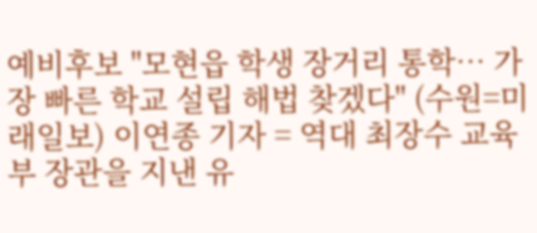예비후보 "모현읍 학생 장거리 통학… 가장 빠른 학교 설립 해법 찾겠다" (수원=미래일보) 이연종 기자 = 역대 최장수 교육부 장관을 지낸 유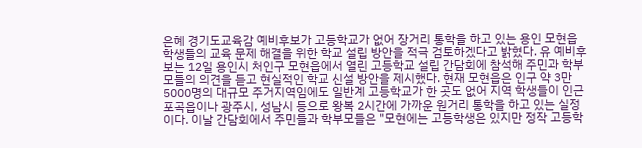은혜 경기도교육감 예비후보가 고등학교가 없어 장거리 통학을 하고 있는 용인 모현읍 학생들의 교육 문제 해결을 위한 학교 설립 방안을 적극 검토하겠다고 밝혔다. 유 예비후보는 12일 용인시 처인구 모현읍에서 열린 고등학교 설립 간담회에 참석해 주민과 학부모들의 의견을 듣고 현실적인 학교 신설 방안을 제시했다. 현재 모현읍은 인구 약 3만5000명의 대규모 주거지역임에도 일반계 고등학교가 한 곳도 없어 지역 학생들이 인근 포곡읍이나 광주시, 성남시 등으로 왕복 2시간에 가까운 원거리 통학을 하고 있는 실정이다. 이날 간담회에서 주민들과 학부모들은 "모현에는 고등학생은 있지만 정작 고등학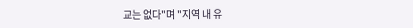교는 없다"며 "지역 내 유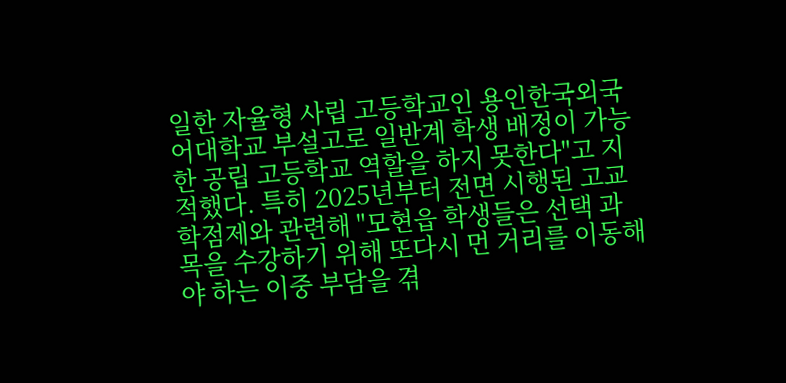일한 자율형 사립 고등학교인 용인한국외국어대학교 부설고로 일반계 학생 배정이 가능한 공립 고등학교 역할을 하지 못한다"고 지적했다. 특히 2025년부터 전면 시행된 고교학점제와 관련해 "모현읍 학생들은 선택 과목을 수강하기 위해 또다시 먼 거리를 이동해야 하는 이중 부담을 겪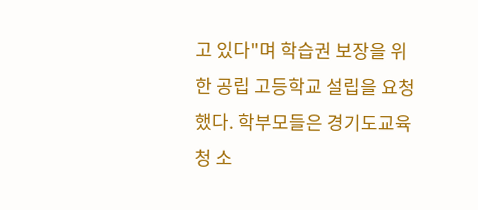고 있다"며 학습권 보장을 위한 공립 고등학교 설립을 요청했다. 학부모들은 경기도교육청 소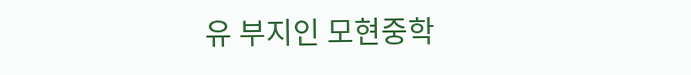유 부지인 모현중학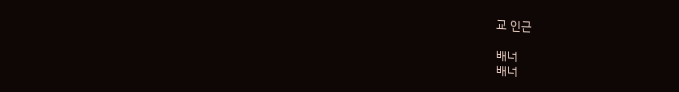교 인근

배너
배너